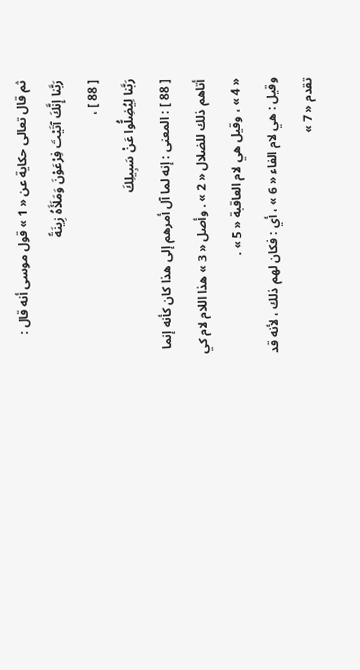ثم قال تعالى حكاية عن « 1 » قول موسى أنه قال :
رَبَّنا إِنَّكَ آتَيْتَ فِرْعَوْنَ وَمَلَأَهُ زِينَةً
[ 88 ] ،
رَبَّنا لِيُضِلُّوا عَنْ سَبِيلِكَ
[ 88 ] : المعنى : إنه لما آل أمرهم إلى هذا كان كأنه إنما أتاهم ذلك للضلال « 2 » . وأصل « 3 » هذا اللام لام كي « 4 » ، وقيل هي لام العاقبة « 5 » .
وقيل : هي لام الفاء « 6 » ، أي : فكان لهم ذلك ، لأنه قد تقدم « 7 »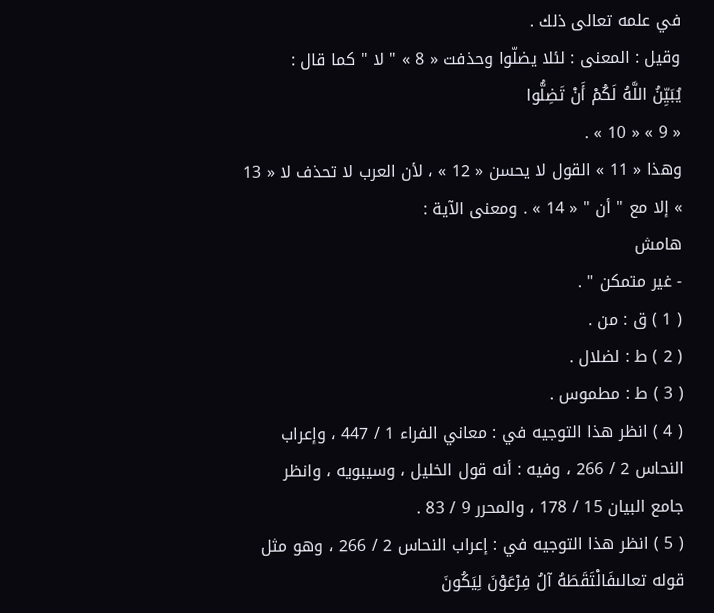في علمه تعالى ذلك .
وقيل : المعنى : لئلا يضلّوا وحذفت « 8 » " لا " كما قال :
يُبَيِّنُ اللَّهُ لَكُمْ أَنْ تَضِلُّوا
« 9 » « 10 » .
وهذا « 11 » القول لا يحسن « 12 » ، لأن العرب لا تحذف لا « 13 » إلا مع " أن " « 14 » . ومعنى الآية :
هامش
- غير متمكن " .
( 1 ) ق : من .
( 2 ) ط : لضلال .
( 3 ) ط : مطموس .
( 4 ) انظر هذا التوجيه في : معاني الفراء 1 / 447 ، وإعراب النحاس 2 / 266 ، وفيه : أنه قول الخليل ، وسيبويه ، وانظر جامع البيان 15 / 178 ، والمحرر 9 / 83 .
( 5 ) انظر هذا التوجيه في : إعراب النحاس 2 / 266 ، وهو مثل قوله تعالىفَالْتَقَطَهُ آلُ فِرْعَوْنَ لِيَكُونَ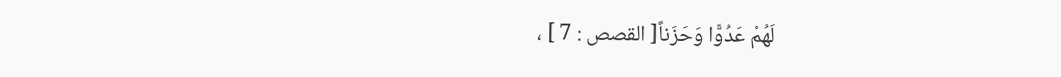لَهُمْ عَدُوًّا وَحَزَناً[ القصص : 7 ] ،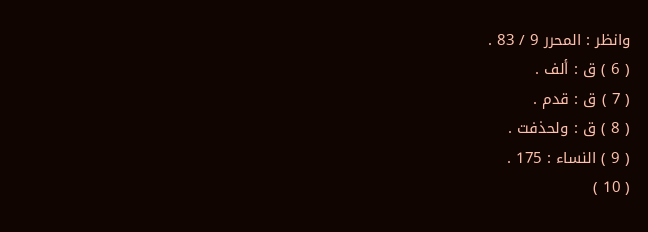وانظر : المحرر 9 / 83 .
( 6 ) ق : ألف .
( 7 ) ق : قدم .
( 8 ) ق : ولحذفت .
( 9 ) النساء : 175 .
( 10 )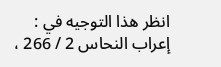انظر هذا التوجيه في : إعراب النحاس 2 / 266 ،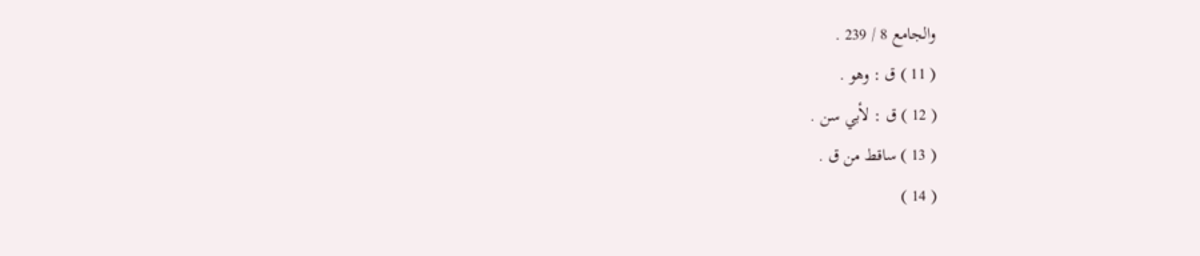والجامع 8 / 239 .
( 11 ) ق : وهو .
( 12 ) ق : لأبي سن .
( 13 ) ساقط من ق .
( 14 )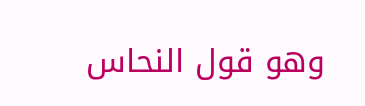وهو قول النحاس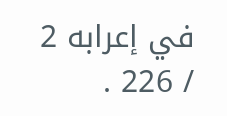في إعرابه 2 / 226 .